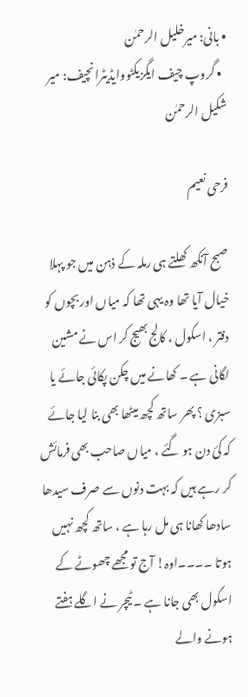• بانی: میرخلیل الرحمٰن
  • گروپ چیف ایگزیکٹووایڈیٹرانچیف: میر شکیل الرحمٰن

فرحی نعیم

صبح آنکھ کھلتے ہی رملہ کے ذہن میں جو پہلا خیال آیا تھا وہ یہی تھا کہ میاں اور بچوں کو دفتر ، اسکول ، کالج بھیج کر اس نے مشین لگانی ہے ۔ کھانے میں چکن پکائی جائے یا سبزی ؟ پھر ساتھ کچھ میٹھا بھی بنا لیا جائے کہ کئ دن ہو گئے ، میاں صاحب بھی فرمائش کر رہے ہیں کہ بہت دنوں سے صرف سیدھا سادھا کھانا ہی مل رہا ہے ، ساتھ کچھ نہیں ہوتا ۔۔۔۔اوہ! آج تو مجھے چھوٹے کے اسکول بھی جانا ہے ۔ ٹیچر نے اگلے ہفتے ہونے والے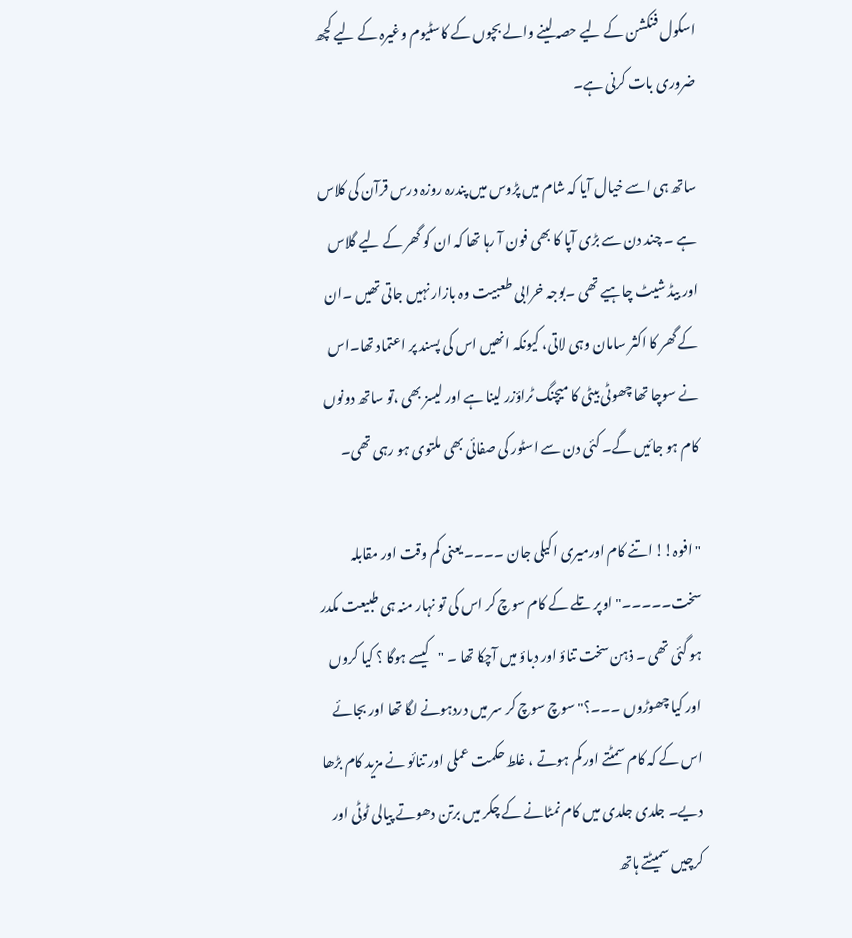اسکول فنکشن کے لیے حصہ لینے والے بچوں کے کاسٹیوم وغیرہ کے لیے کچھ ضروری بات کرنی ہے۔

ساتھ ہی اسے خیال آیا کہ شام میں پڑوس میں پندرہ روزہ درس قرآن کی کلاس ہے ۔ چند دن سے بڑی آپا کا بھی فون آ رہا تھا کہ ان کو گھر کے لیے گلاس اور بیڈ شیٹ چاہیے تھی ۔بوجہ خرابی طعبیت وہ بازار نہیں جاتی تھیں ۔ان کے گھر کا اکثر سامان وہی لاتی، کیونکہ انھیں اس کی پسند پر اعتماد تھا۔اس نے سوچا تھا چھوٹی بیٹی کا میچنگ ٹراؤزر لینا ہے اور لیسز بھی ،تو ساتھ دونوں کام ہو جائیں گے۔ کئی دن سے اسٹور کی صفائی بھی ملتوی ہو رہی تھی۔

"افوہ!! اتنے کام اورمیری اکیلی جان ۔۔۔۔ یعنی کم وقت اور مقابلہ سخت۔۔۔۔۔" اوپر تلے کے کام سوچ کر اس کی تو نہار منہ ہی طبیعت مکدر ہو گئی تھی ۔ ذہن سخت تناؤ اور دباؤ میں آچکا تھا ۔ "کیسے ہوگا ؟ کیا کروں اور کیا چھوڑوں ۔۔۔؟" سوچ سوچ کر سر میں دردہونے لگا تھا اور بجائے اس کے کہ کام سمٹتے اور کم ہوتے ، غلط حکمت عملی اور تنائو نے مزید کام بڑھا دیے۔ جلدی جلدی میں کام نمٹانے کے چکر میں برتن دھوتے پیالی ٹوٹی اور کرچیں سمیٹتے ہاتھ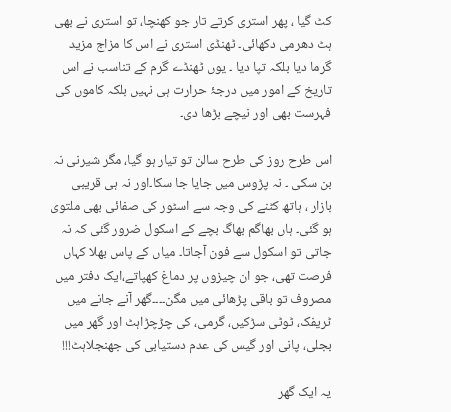کٹ گیا ، پھر استری کرتے تار جو کھنچا، تو استری نے بھی ہٹ دھرمی دکھائی۔ ٹھنڈی استری نے اس کا مزاج مزید گرما دیا بلکہ تپا دیا ۔ یوں ٹھنڈے گرم کے تناسب نے اس تاریخ کے امور میں درجۂ حرارت ہی نہیں بلکہ کاموں کی فہرست بھی اور نیچے بڑھا دی۔

اس طرح روز کی طرح سالن تو تیار ہو گیا، مگر شیرنی نہ بن سکی ۔ نہ پڑوس میں جایا جا سکا۔اور نہ ہی قریبی بازار ، ہاتھ کٹنے کی وجہ سے اسٹور کی صفائی بھی ملتوی ہو گئی۔ ہاں بھاگم بھاگ بچے کے اسکول ضرور گئی کہ نہ جاتی تو اسکول سے فون آجاتا۔ میاں کے پاس بھلا کہاں فرصت تھی، جو ان چیزوں پر دماغ کھپاتے،ایک دفتر میں مصروف تو باقی پڑھائی میں مگن۔۔۔۔گھر آنے جانے میں ٹریفک، ٹوٹی سڑکیں، گرمی، کی چڑچڑاہٹ اور گھر میں بجلی، پانی اور گیس کی عدم دستیابی کی جھنجلاہٹ!!!

یہ ایک گھر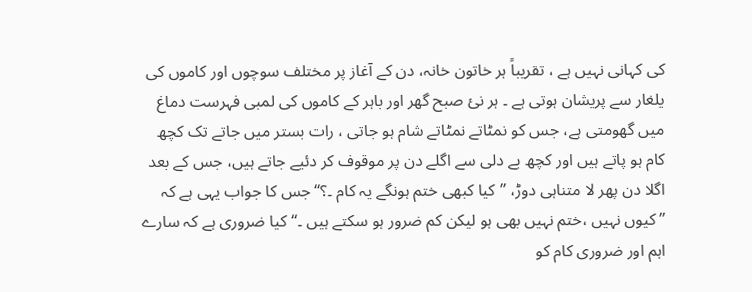کی کہانی نہیں ہے ، تقریباً ہر خاتون خانہ، دن کے آغاز پر مختلف سوچوں اور کاموں کی یلغار سے پریشان ہوتی ہے ۔ ہر نئ صبح گھر اور باہر کے کاموں کی لمبی فہرست دماغ میں گھومتی ہے، جس کو نمٹاتے نمٹاتے شام ہو جاتی ، رات بستر میں جاتے تک کچھ کام ہو پاتے ہیں اور کچھ بے دلی سے اگلے دن پر موقوف کر دئیے جاتے ہیں، جس کے بعد اگلا دن پھر لا متناہی دوڑ، ’’کیا کبھی ختم ہونگے یہ کام ۔؟‘‘جس کا جواب یہی ہے کہ ’’کیوں نہیں ،ختم نہیں بھی ہو لیکن کم ضرور ہو سکتے ہیں ۔‘‘کیا ضروری ہے کہ سارے اہم اور ضروری کام کو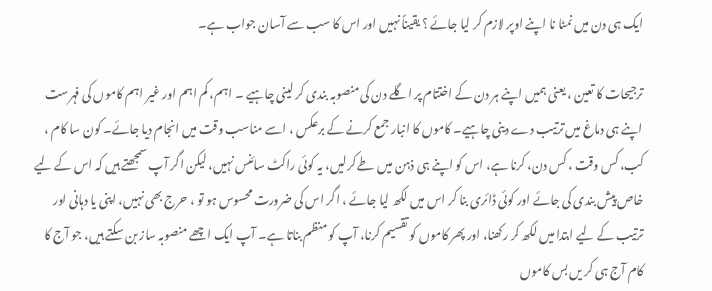ایک ہی دن میں نمٹا نا اپنے اوپر لازم کر لیا جائے ؟ یقیناً نہیں اور اس کا سب سے آسان جواب ہے۔

ترجیحات کا تعین ، یعنی ہمیں اپنے ہر دن کے اختتام پر اگلے دن کی منصوبہ بندی کر لینی چاہیے ۔ اہم، کم اہم اور غیر اہم کاموں کی فہرست اپنے ہی دماغ میں ترتیب دے دینی چاہیے۔ کاموں کا انبار جمع کرنے کے برعکس ، اسے مناسب وقت میں انجام دیا جائے۔ کون سا کام ، کب، کس وقت ، کس دن، کرنا ہے، اس کو اپنے ہی ذہن میں طے کرلیں، یہ کوئی راکٹ سائنس نہیں، لیکن اگر آپ سمجھتے ہیں کہ اس کے لیے خاص پیش بندی کی جائے اور کوئی ڈائری بنا کر اس میں لکھ لیا جائے ، اگر اس کی ضرورت محسوس ہو تو ، حرج بھی نہیں، اپنی یا دہانی اور ترتیب کے لیے ابتدا میں لکھ کر رکھنا، اور پھر کاموں کو تقسیم کرنا، آپ کو منظم بناتا ہے۔ آپ ایک اچھے منصوبہ ساز بن سکتے ہیں، جو آج کا کام آج ہی کر یں بس کاموں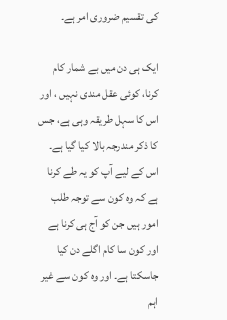کی تقسیم ضروری امر ہے۔

ایک ہی دن میں بے شمار کام کرنا، کوئی عقل مندی نہیں ، اور اس کا سہل طریقہ وہی ہے، جس کا ذکر مندرجہ بالا کیا گیا ہے۔ اس کے لیے آپ کو یہ طے کرنا ہے کہ وہ کون سے توجہ طلب امور ہیں جن کو آج ہی کرنا ہے اور کون سا کام اگلے دن کیا جاسکتا ہے۔ اور وہ کون سے غیر اہم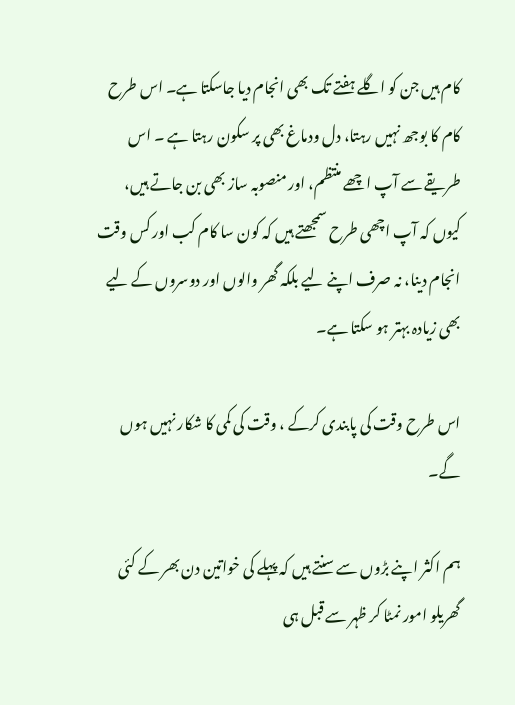کام ہیں جن کو اگلے ہفتے تک بھی انجام دیا جاسکتا ہے۔ اس طرح کام کا بوجھ نہیں رہتا، دل ودماغ بھی پر سکون رہتا ہے ۔ اس طریقے سے آپ اچھے منتظم، اور منصوبہ ساز بھی بن جاتے ہیں، کیوں کہ آپ اچھی طرح سمجھتے ہیں کہ کون سا کام کب اور کس وقت انجام دینا، نہ صرف اپنے لیے بلکہ گھر والوں اور دوسروں کے لیے بھی زیادہ بہتر ہو سکتا ہے۔

اس طرح وقت کی پابندی کرکے ، وقت کی کمی کا شکار نہیں ہوں گے۔

ہم اکثر اپنے بڑوں سے سنتے ہیں کہ پہلے کی خواتین دن بھر کے کئی گھریلو امور نمٹا کر ظہر سے قبل ہی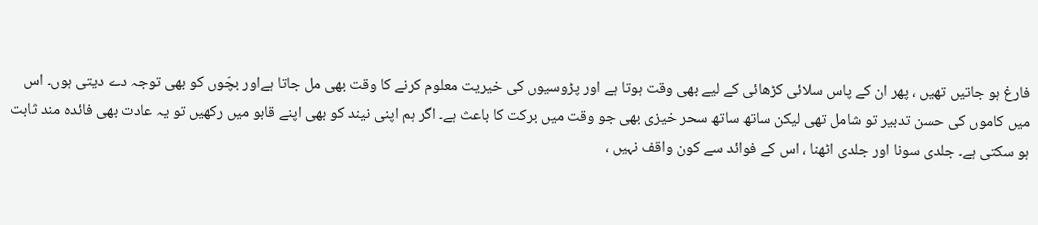فارغ ہو جاتیں تھیں ، پھر ان کے پاس سلائی کڑھائی کے لیے بھی وقت ہوتا ہے اور پڑوسیوں کی خیریت معلوم کرنے کا وقت بھی مل جاتا ہےاور بچّوں کو بھی توجہ دے دیتی ہوں۔ اس میں کاموں کی حسن تدبیر تو شامل تھی لیکن ساتھ ساتھ سحر خیزی بھی جو وقت میں برکت کا باعث ہے۔ اگر ہم اپنی نیند کو بھی اپنے قابو میں رکھیں تو یہ عادت بھی فائدہ مند ثابت ہو سکتی ہے۔ جلدی سونا اور جلدی اٹھنا ، اس کے فوائد سے کون واقف نہیں ،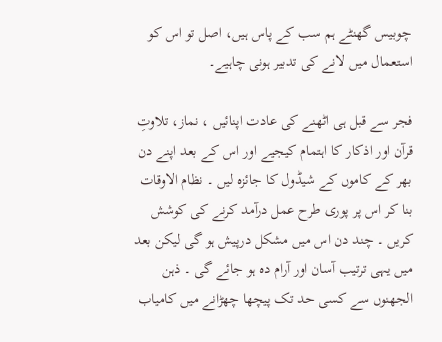چوبیس گھنٹے ہم سب کے پاس ہیں، اصل تو اس کو استعمال میں لانے کی تدبیر ہونی چاہیے۔

فجر سے قبل ہی اٹھنے کی عادت اپنائیں ، نماز، تلاوتِ قرآن اور اذکار کا اہتمام کیجیے اور اس کے بعد اپنے دن بھر کے کاموں کے شیڈول کا جائزہ لیں ۔ نظام الاوقات بنا کر اس پر پوری طرح عمل درآمد کرنے کی کوشش کریں ۔ چند دن اس میں مشکل درپیش ہو گی لیکن بعد میں یہی ترتیب آسان اور آرام دہ ہو جائے گی ۔ ذہن الجھنوں سے کسی حد تک پیچھا چھڑانے میں کامیاب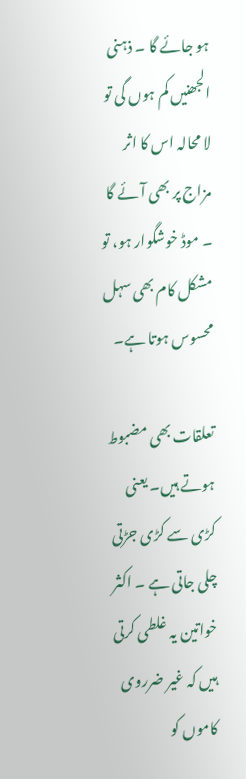ہو جائے گا ۔ ذہنی الجھنیں کم ہوں گی تو لا محالہ اس کا اثر مزاج پر بھی آئے گا ۔ موڈ خوشگوار ہو، تو مشکل کام بھی سہل محسوس ہوتا ہے۔

تعلقات بھی مضبوط ہوتے ہیں۔ یعنی کڑی سے کڑی جڑتی چلی جاتی ہے ۔ اکثر خواتین یہ غلطی کرتی ہیں کہ غیر ضرروی کاموں کو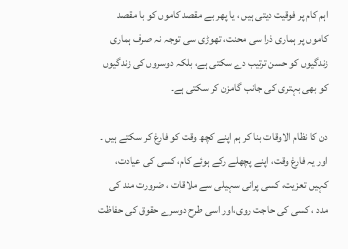اہم کام پر فوقیت دیتی ہیں ، یا پھر بے مقصد کاموں کو با مقصد کاموں پر ہماری ذرا سی محنت، تھوڑی سی توجہ نہ صرف ہماری زندگیوں کو حسن ترتیب دے سکتی ہے، بلکہ دوسروں کی زندگیوں کو بھی بہتری کی جانب گامزن کر سکتی ہے۔

دن کا نظام الاوقات بنا کر ہم اپنے کچھ وقت کو فارغ کر سکتے ہیں ۔ اور یہ فارغ وقت، اپنے پچھلے رکے ہوئے کام، کسی کی عیادت، کہیں تعزیت، کسی پرانی سہیلی سے ملاقات ، ضرورت مند کی مدد ، کسی کی حاجت روی،اور اسی طرح دوسرے حقوق کی حفاظت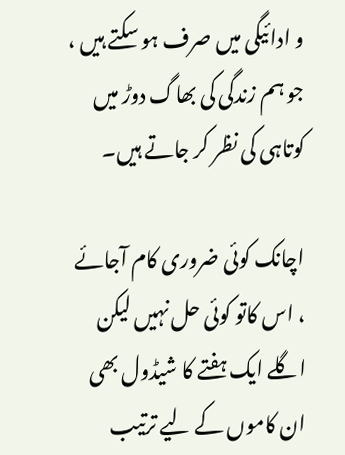و ادائیگی میں صرف ہو سکتے ہیں ، جو ہم زندگی کی بھاگ دوڑ میں کوتاہی کی نظر کر جاتے ہیں۔

اچانک کوئی ضروری کام آجائے ، اس کاتو کوئی حل نہیں لیکن اگلے ایک ہفتے کا شیڈول بھی ان کاموں کے لیے ترتیب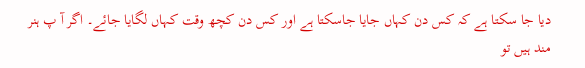دیا جا سکتا ہے کہ کس دن کہاں جایا جاسکتا ہے اور کس دن کچھ وقت کہاں لگایا جائے۔ اگر آ پ ہنر مند ہیں تو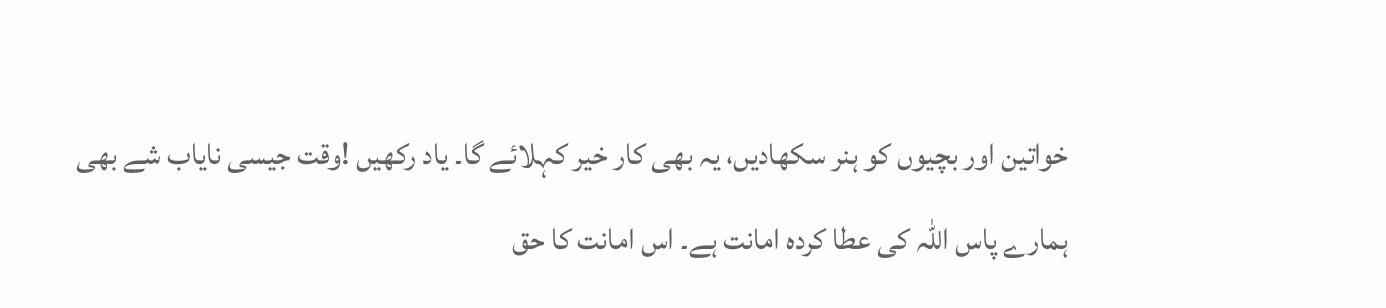خواتین اور بچیوں کو ہنر سکھادیں، یہ بھی کار خیر کہلائے گا۔ یاد رکھیں !وقت جیسی نایاب شے بھی ہمارے پاس اللہ کی عطا کردہ امانت ہے۔ اس امانت کا حق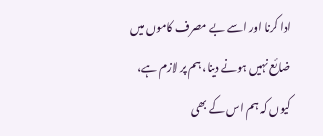ادا کرنا اور اسے بے مصرف کاموں میں ضائع نہیں ہونے دینا، ہم پر لازم ہے، کیوں کہ ہم اس کے بھی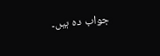جواب دہ ہیں۔